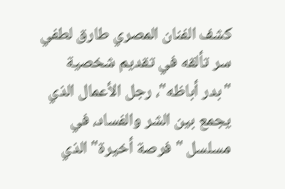كشف الفنان المصري طارق لطفي سر تألقه في تقديم شخصية "بدر أباظه"، رجل الأعمال الذي يجمع بين الشر والفساد، في مسلسل "فرصة أخيرة" الذي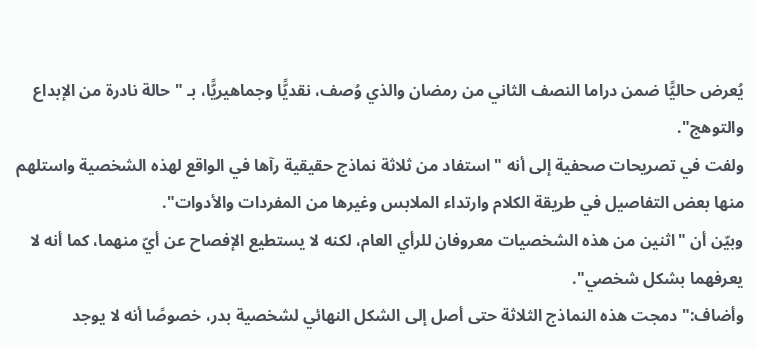يُعرض حاليًّا ضمن دراما النصف الثاني من رمضان والذي وُصف، نقديًّا وجماهيريًّا، بـ "حالة نادرة من الإبداع والتوهج".
ولفت في تصريحات صحفية إلى أنه "استفاد من ثلاثة نماذج حقيقية رآها في الواقع لهذه الشخصية واستلهم منها بعض التفاصيل في طريقة الكلام وارتداء الملابس وغيرها من المفردات والأدوات".
وبيّن أن "اثنين من هذه الشخصيات معروفان للرأي العام، لكنه لا يستطيع الإفصاح عن أيّ منهما، كما أنه لا يعرفهما بشكل شخصي".
وأضاف:" دمجت هذه النماذج الثلاثة حتى أصل إلى الشكل النهائي لشخصية بدر، خصوصًا أنه لا يوجد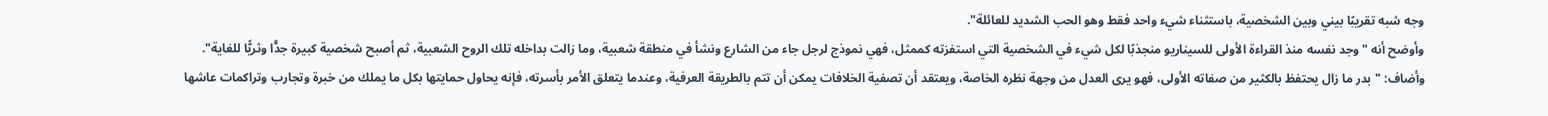وجه شبه تقريبًا بيني وبين الشخصية، باستثناء شيء واحد فقط وهو الحب الشديد للعائلة".
وأوضح أنه "وجد نفسه منذ القراءة الأولى للسيناريو منجذبًا لكل شيء في الشخصية التي استفزته كممثل، فهي نموذج لرجل جاء من الشارع ونشأ في منطقة شعبية، وما زالت بداخله تلك الروح الشعبية، ثم أصبح شخصية كبيرة جدًّا وثريًّا للغاية".
وأضاف: "بدر ما زال يحتفظ بالكثير من صفاته الأولى، فهو يرى العدل من وجهة نظره الخاصة، ويعتقد أن تصفية الخلافات يمكن أن تتم بالطريقة العرفية، وعندما يتعلق الأمر بأسرته، فإنه يحاول حمايتها بكل ما يملك من خبرة وتجارب وتراكمات عاشها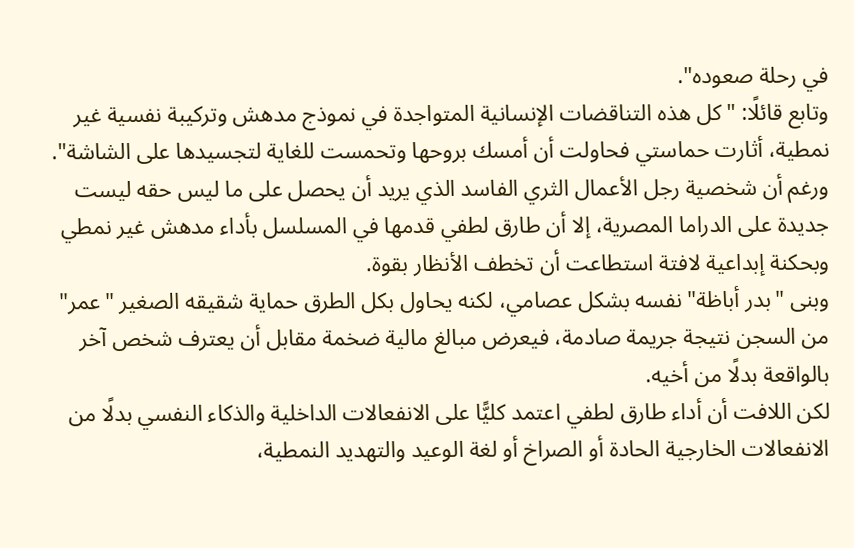في رحلة صعوده".
وتابع قائلًا: "كل هذه التناقضات الإنسانية المتواجدة في نموذج مدهش وتركيبة نفسية غير نمطية، أثارت حماستي فحاولت أن أمسك بروحها وتحمست للغاية لتجسيدها على الشاشة".
ورغم أن شخصية رجل الأعمال الثري الفاسد الذي يريد أن يحصل على ما ليس حقه ليست جديدة على الدراما المصرية، إلا أن طارق لطفي قدمها في المسلسل بأداء مدهش غير نمطي وبحكنة إبداعية لافتة استطاعت أن تخطف الأنظار بقوة.
وبنى "بدر أباظة" نفسه بشكل عصامي، لكنه يحاول بكل الطرق حماية شقيقه الصغير "عمر" من السجن نتيجة جريمة صادمة، فيعرض مبالغ مالية ضخمة مقابل أن يعترف شخص آخر بالواقعة بدلًا من أخيه.
لكن اللافت أن أداء طارق لطفي اعتمد كليًّا على الانفعالات الداخلية والذكاء النفسي بدلًا من الانفعالات الخارجية الحادة أو الصراخ أو لغة الوعيد والتهديد النمطية،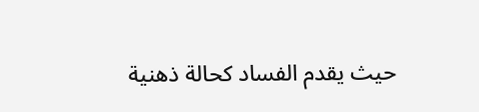حيث يقدم الفساد كحالة ذهنية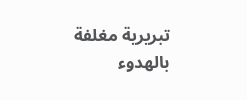تبريرية مغلفة بالهدوء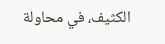الكثيف، في محاولة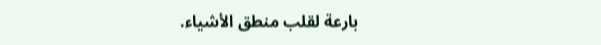بارعة لقلب منطق الأشياء.